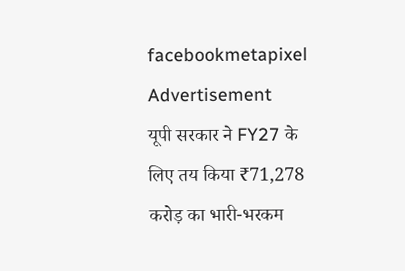facebookmetapixel
Advertisement
यूपी सरकार ने FY27 के लिए तय किया ₹71,278 करोड़ का भारी-भरकम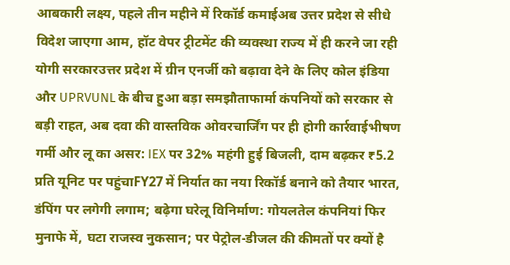आबकारी लक्ष्य, पहले तीन महीने में रिकॉर्ड कमाईअब उत्तर प्रदेश से सीधे विदेश जाएगा आम, हॉट वेपर ट्रीटमेंट की व्यवस्था राज्य में ही करने जा रही योगी सरकारउत्तर प्रदेश में ग्रीन एनर्जी को बढ़ावा देने के लिए कोल इंडिया और UPRVUNL के बीच हुआ बड़ा समझौताफार्मा कंपनियों को सरकार से बड़ी राहत, अब दवा की वास्तविक ओवरचार्जिंग पर ही होगी कार्रवाईभीषण गर्मी और लू का असर: IEX पर 32% महंगी हुई बिजली, दाम बढ़कर ₹5.2 प्रति यूनिट पर पहुंचाFY27 में निर्यात का नया रिकॉर्ड बनाने को तैयार भारत, डंपिंग पर लगेगी लगाम; बढ़ेगा घरेलू विनिर्माण: गोयलतेल कंपनियां फिर मुनाफे में, घटा राजस्व नुकसान; पर पेट्रोल-डीजल की कीमतों पर क्यों है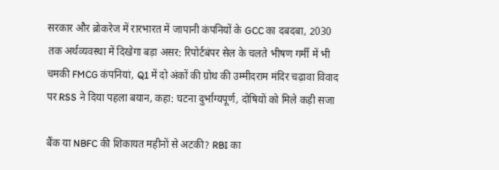सरकार और ब्रोकरेज में रारभारत में जापानी कंपनियों के GCC का दबदबा, 2030 तक अर्थव्यवस्था में दिखेगा बड़ा असर: रिपोर्टबंपर सेल के चलते भीषण गर्मी में भी चमकी FMCG कंपनियां, Q1 में दो अंकों की ग्रोथ की उम्मीदराम मंदिर चढ़ावा विवाद पर RSS ने दिया पहला बयान, कहा: घटना दुर्भाग्यपूर्ण, दोषियों को मिले कड़ी सजा

बैंक या NBFC की शिकायत महीनों से अटकी? RBI का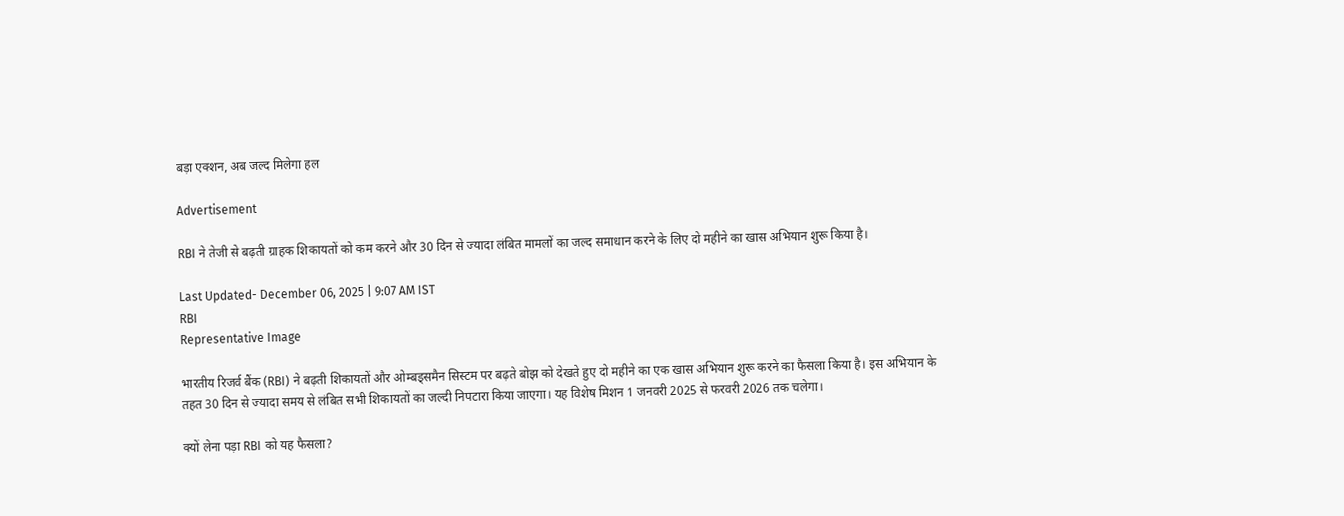बड़ा एक्शन, अब जल्द मिलेगा हल

Advertisement

RBI ने तेजी से बढ़ती ग्राहक शिकायतों को कम करने और 30 दिन से ज्यादा लंबित मामलों का जल्द समाधान करने के लिए दो महीने का खास अभियान शुरू किया है।

Last Updated- December 06, 2025 | 9:07 AM IST
RBI
Representative Image

भारतीय रिजर्व बैंक (RBI) ने बढ़ती शिकायतों और ओम्बड्समैन सिस्टम पर बढ़ते बोझ को देखते हुए दो महीने का एक खास अभियान शुरू करने का फैसला किया है। इस अभियान के तहत 30 दिन से ज्यादा समय से लंबित सभी शिकायतों का जल्दी निपटारा किया जाएगा। यह विशेष मिशन 1 जनवरी 2025 से फरवरी 2026 तक चलेगा।

क्यों लेना पड़ा RBI को यह फैसला?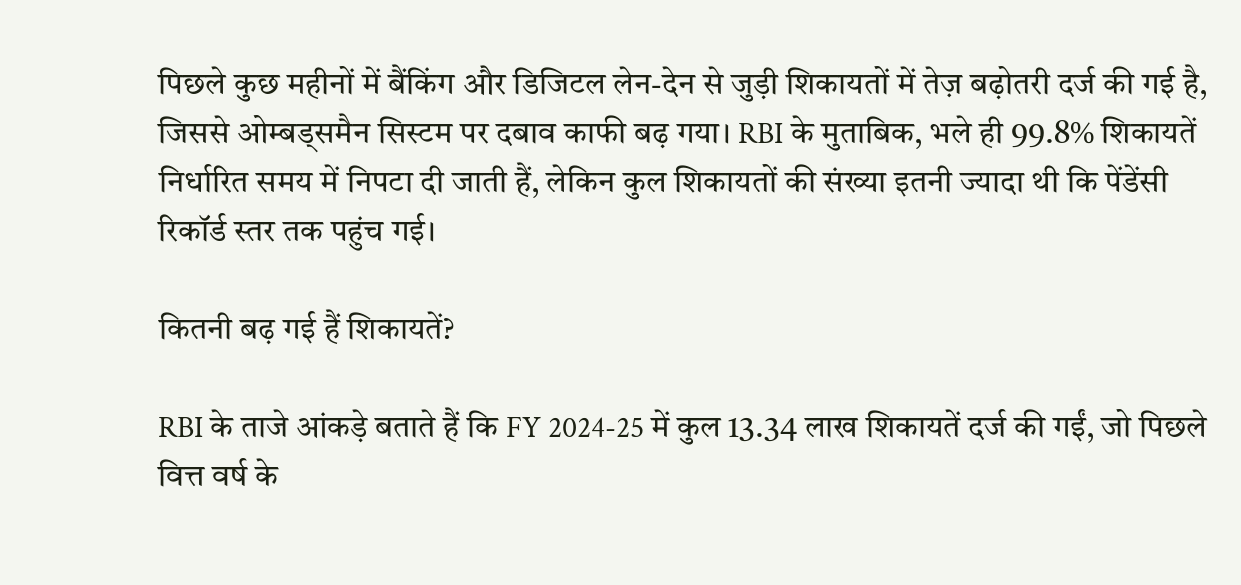पिछले कुछ महीनों में बैंकिंग और डिजिटल लेन-देन से जुड़ी शिकायतों में तेज़ बढ़ोतरी दर्ज की गई है, जिससे ओम्बड्समैन सिस्टम पर दबाव काफी बढ़ गया। RBI के मुताबिक, भले ही 99.8% शिकायतें निर्धारित समय में निपटा दी जाती हैं, लेकिन कुल शिकायतों की संख्या इतनी ज्यादा थी कि पेंडेंसी रिकॉर्ड स्तर तक पहुंच गई।

कितनी बढ़ गई हैं शिकायतें?

RBI के ताजे आंकड़े बताते हैं कि FY 2024-25 में कुल 13.34 लाख शिकायतें दर्ज की गईं, जो पिछले वित्त वर्ष के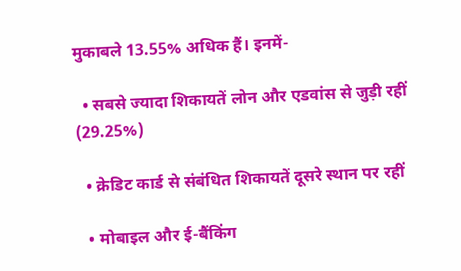मुकाबले 13.55% अधिक हैं। इनमें-

  • सबसे ज्यादा शिकायतें लोन और एडवांस से जुड़ी रहीं (29.25%)

  • क्रेडिट कार्ड से संबंधित शिकायतें दूसरे स्थान पर रहीं

  • मोबाइल और ई-बैंकिंग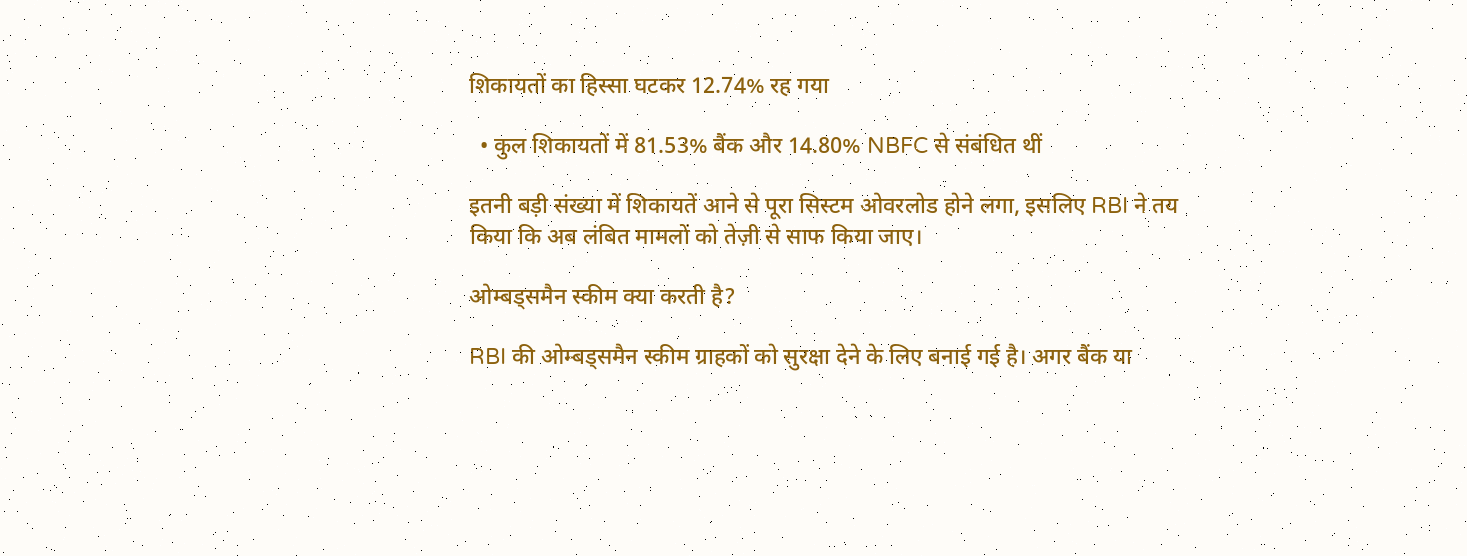शिकायतों का हिस्सा घटकर 12.74% रह गया

  • कुल शिकायतों में 81.53% बैंक और 14.80% NBFC से संबंधित थीं

इतनी बड़ी संख्या में शिकायतें आने से पूरा सिस्टम ओवरलोड होने लगा, इसलिए RBI ने तय किया कि अब लंबित मामलों को तेज़ी से साफ किया जाए।

ओम्बड्समैन स्कीम क्या करती है?

RBI की ओम्बड्समैन स्कीम ग्राहकों को सुरक्षा देने के लिए बनाई गई है। अगर बैंक या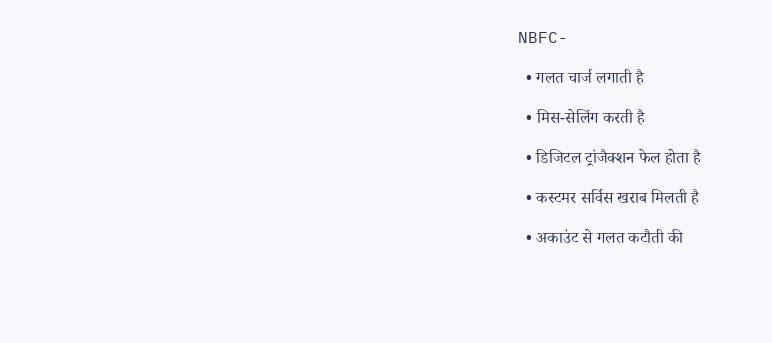NBFC-

  • गलत चार्ज लगाती है

  • मिस-सेलिंग करती है

  • डिजिटल ट्रांजैक्शन फेल होता है

  • कस्टमर सर्विस खराब मिलती है

  • अकाउंट से गलत कटौती की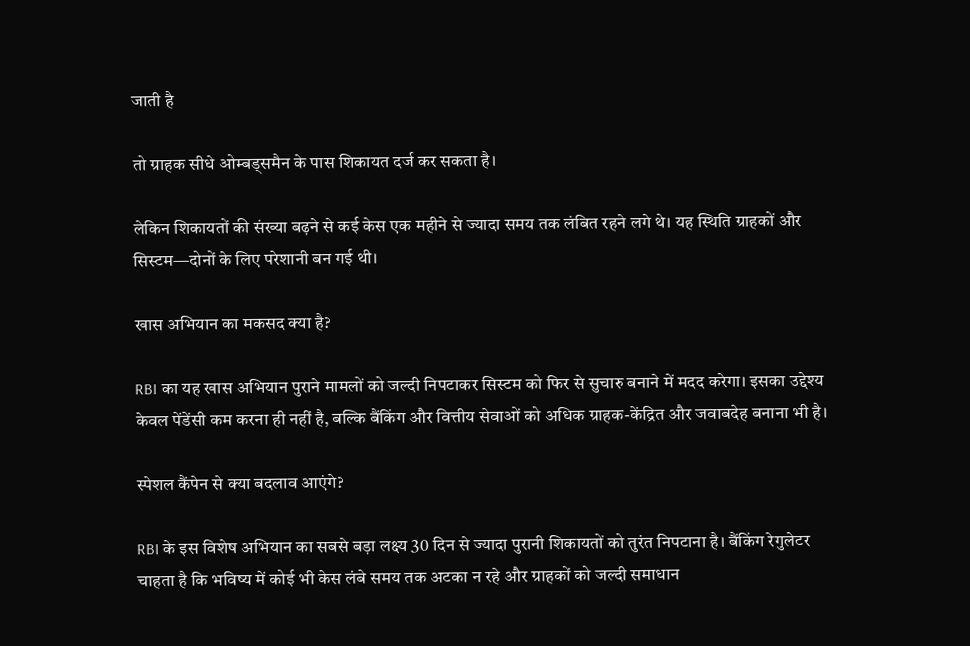जाती है

तो ग्राहक सीधे ओम्बड्समैन के पास शिकायत दर्ज कर सकता है।

लेकिन शिकायतों की संख्या बढ़ने से कई केस एक महीने से ज्यादा समय तक लंबित रहने लगे थे। यह स्थिति ग्राहकों और सिस्टम—दोनों के लिए परेशानी बन गई थी।

खास अभियान का मकसद क्या है?

RBI का यह खास अभियान पुराने मामलों को जल्दी निपटाकर सिस्टम को फिर से सुचारु बनाने में मदद करेगा। इसका उद्देश्य केवल पेंडेंसी कम करना ही नहीं है, बल्कि बैंकिंग और वित्तीय सेवाओं को अधिक ग्राहक-केंद्रित और जवाबदेह बनाना भी है।

स्पेशल कैंपेन से क्या बदलाव आएंगे?

RBI के इस विशेष अभियान का सबसे बड़ा लक्ष्य 30 दिन से ज्यादा पुरानी शिकायतों को तुरंत निपटाना है। बैंकिंग रेगुलेटर चाहता है कि भविष्य में कोई भी केस लंबे समय तक अटका न रहे और ग्राहकों को जल्दी समाधान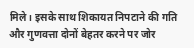मिले। इसके साथ शिकायत निपटाने की गति और गुणवत्ता दोनों बेहतर करने पर जोर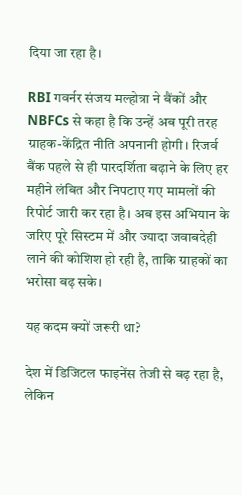दिया जा रहा है।

RBI गवर्नर संजय मल्होत्रा ने बैंकों और NBFCs से कहा है कि उन्हें अब पूरी तरह ग्राहक-केंद्रित नीति अपनानी होगी। रिजर्व बैंक पहले से ही पारदर्शिता बढ़ाने के लिए हर महीने लंबित और निपटाए गए मामलों की रिपोर्ट जारी कर रहा है। अब इस अभियान के जरिए पूरे सिस्टम में और ज्यादा जवाबदेही लाने की कोशिश हो रही है, ताकि ग्राहकों का भरोसा बढ़ सके।

यह कदम क्यों जरूरी था?

देश में डिजिटल फाइनेंस तेजी से बढ़ रहा है, लेकिन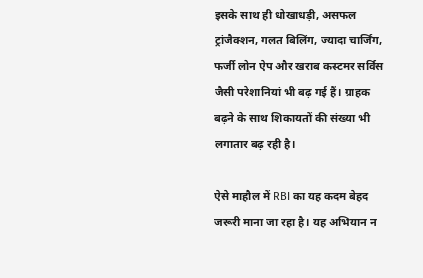इसके साथ ही धोखाधड़ी, असफल ट्रांजैक्शन, गलत बिलिंग, ज्यादा चार्जिंग, फर्जी लोन ऐप और खराब कस्टमर सर्विस जैसी परेशानियां भी बढ़ गई हैं। ग्राहक बढ़ने के साथ शिकायतों की संख्या भी लगातार बढ़ रही है।

ऐसे माहौल में RBI का यह कदम बेहद जरूरी माना जा रहा है। यह अभियान न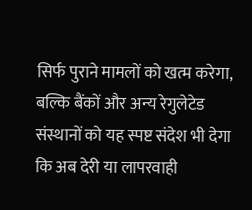सिर्फ पुराने मामलों को खत्म करेगा, बल्कि बैंकों और अन्य रेगुलेटेड संस्थानों को यह स्पष्ट संदेश भी देगा कि अब देरी या लापरवाही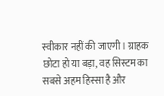स्वीकार नहीं की जाएगी। ग्राहक छोटा हो या बड़ा, वह सिस्टम का सबसे अहम हिस्सा है और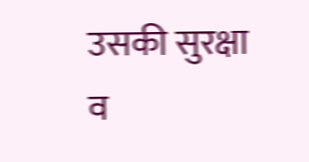उसकी सुरक्षा व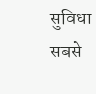सुविधा सबसे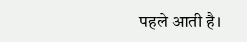पहले आती है।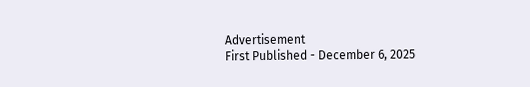Advertisement
First Published - December 6, 2025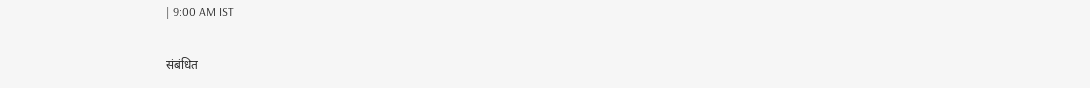| 9:00 AM IST

संबंधित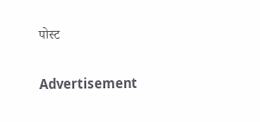पोस्ट

Advertisement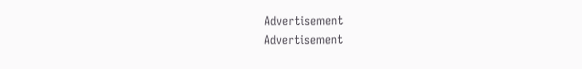Advertisement
Advertisement